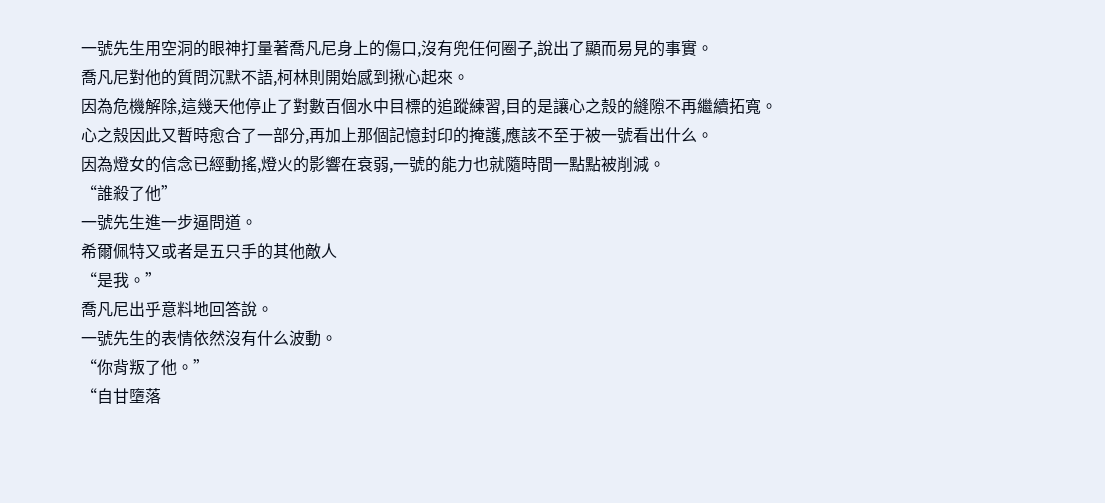一號先生用空洞的眼神打量著喬凡尼身上的傷口,沒有兜任何圈子,說出了顯而易見的事實。
喬凡尼對他的質問沉默不語,柯林則開始感到揪心起來。
因為危機解除,這幾天他停止了對數百個水中目標的追蹤練習,目的是讓心之殼的縫隙不再繼續拓寬。
心之殼因此又暫時愈合了一部分,再加上那個記憶封印的掩護,應該不至于被一號看出什么。
因為燈女的信念已經動搖,燈火的影響在衰弱,一號的能力也就隨時間一點點被削減。
“誰殺了他”
一號先生進一步逼問道。
希爾佩特又或者是五只手的其他敵人
“是我。”
喬凡尼出乎意料地回答說。
一號先生的表情依然沒有什么波動。
“你背叛了他。”
“自甘墮落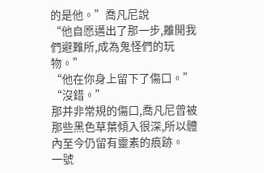的是他。”喬凡尼說
“他自愿邁出了那一步,離開我們避難所,成為鬼怪們的玩物。”
“他在你身上留下了傷口。”
“沒錯。”
那并非常規的傷口,喬凡尼曾被那些黑色草葉傾入很深,所以體內至今仍留有靈素的痕跡。
一號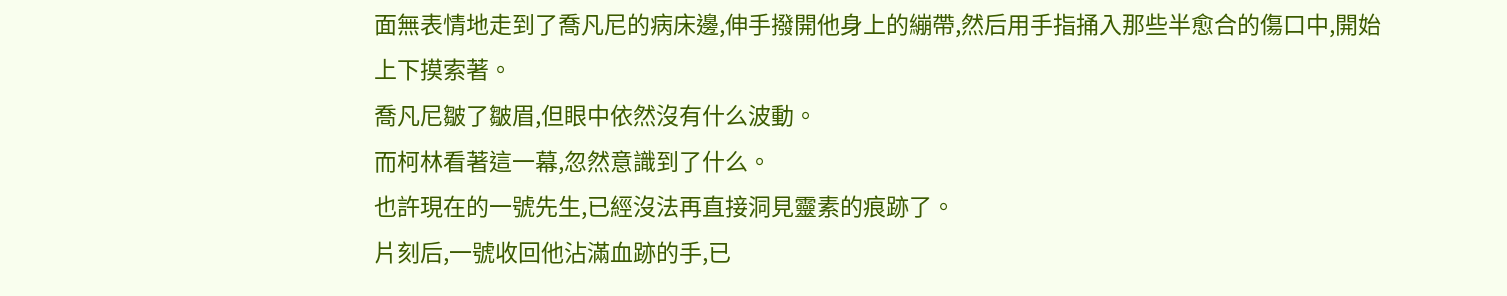面無表情地走到了喬凡尼的病床邊,伸手撥開他身上的繃帶,然后用手指捅入那些半愈合的傷口中,開始上下摸索著。
喬凡尼皺了皺眉,但眼中依然沒有什么波動。
而柯林看著這一幕,忽然意識到了什么。
也許現在的一號先生,已經沒法再直接洞見靈素的痕跡了。
片刻后,一號收回他沾滿血跡的手,已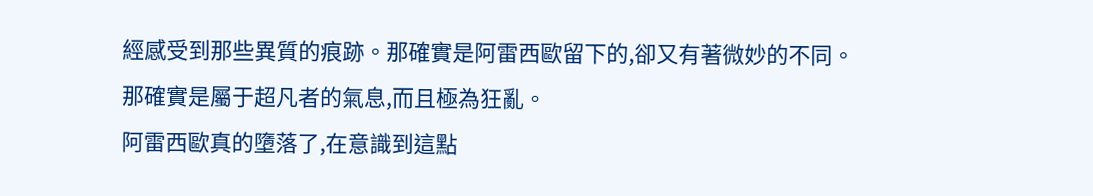經感受到那些異質的痕跡。那確實是阿雷西歐留下的,卻又有著微妙的不同。
那確實是屬于超凡者的氣息,而且極為狂亂。
阿雷西歐真的墮落了,在意識到這點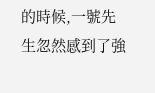的時候,一號先生忽然感到了強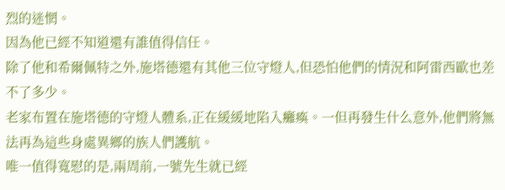烈的迷惘。
因為他已經不知道還有誰值得信任。
除了他和希爾佩特之外,施塔德還有其他三位守燈人,但恐怕他們的情況和阿雷西歐也差不了多少。
老家布置在施塔德的守燈人體系,正在緩緩地陷入癱瘓。一但再發生什么意外,他們將無法再為這些身處異鄉的族人們護航。
唯一值得寬慰的是,兩周前,一號先生就已經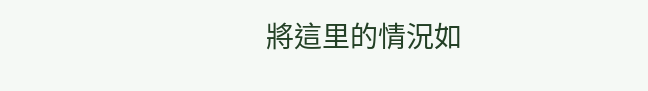將這里的情況如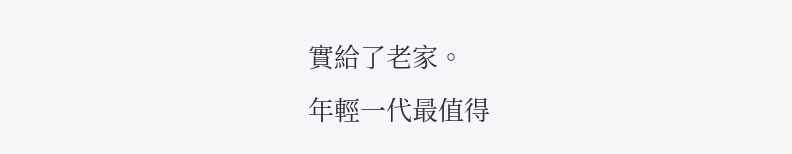實給了老家。
年輕一代最值得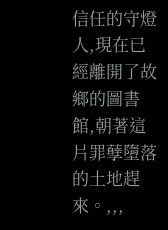信任的守燈人,現在已經離開了故鄉的圖書館,朝著這片罪孽墮落的土地趕來。,,,